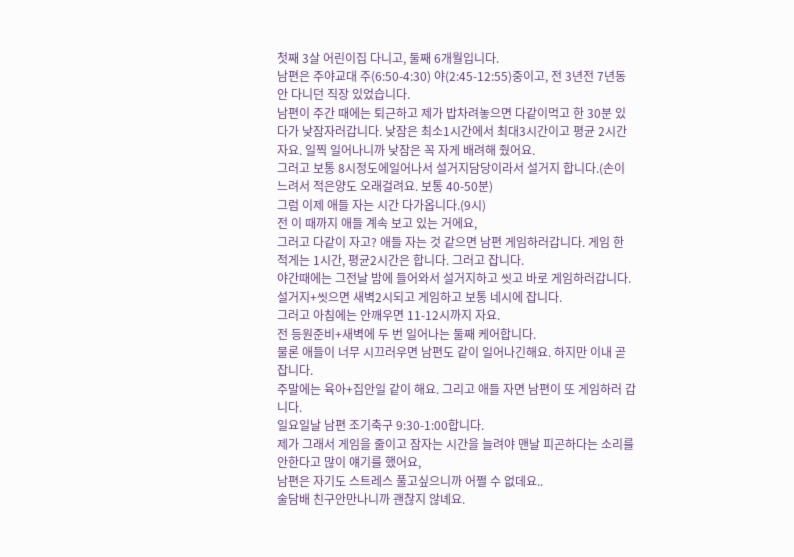첫째 3살 어린이집 다니고, 둘째 6개월입니다.
남편은 주야교대 주(6:50-4:30) 야(2:45-12:55)중이고, 전 3년전 7년동안 다니던 직장 있었습니다.
남편이 주간 때에는 퇴근하고 제가 밥차려놓으면 다같이먹고 한 30분 있다가 낮잠자러갑니다. 낮잠은 최소1시간에서 최대3시간이고 평균 2시간 자요. 일찍 일어나니까 낮잠은 꼭 자게 배려해 줬어요.
그러고 보통 8시정도에일어나서 설거지담당이라서 설거지 합니다.(손이 느려서 적은양도 오래걸려요. 보통 40-50분)
그럼 이제 애들 자는 시간 다가옵니다.(9시)
전 이 때까지 애들 계속 보고 있는 거에요,
그러고 다같이 자고? 애들 자는 것 같으면 남편 게임하러갑니다. 게임 한 적게는 1시간, 평균2시간은 합니다. 그러고 잡니다.
야간때에는 그전날 밤에 들어와서 설거지하고 씻고 바로 게임하러갑니다. 설거지+씻으면 새벽2시되고 게임하고 보통 네시에 잡니다.
그러고 아침에는 안깨우면 11-12시까지 자요.
전 등원준비+새벽에 두 번 일어나는 둘째 케어합니다.
물론 애들이 너무 시끄러우면 남편도 같이 일어나긴해요. 하지만 이내 곧 잡니다.
주말에는 육아+집안일 같이 해요. 그리고 애들 자면 남편이 또 게임하러 갑니다.
일요일날 남편 조기축구 9:30-1:00합니다.
제가 그래서 게임을 줄이고 잠자는 시간을 늘려야 맨날 피곤하다는 소리를 안한다고 많이 얘기를 했어요,
남편은 자기도 스트레스 풀고싶으니까 어쩔 수 없데요..
술담배 친구안만나니까 괜찮지 않녜요.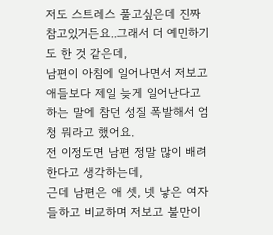저도 스트레스 풀고싶은데 진짜 참고있거든요..그래서 더 예민하기도 한 것 같은데,
남편이 아침에 일어나면서 저보고 애들보다 제일 늦게 일어난다고 하는 말에 참던 성질 폭발해서 엄청 뭐라고 했어요.
전 이정도면 남편 정말 많이 배려한다고 생각하는데,
근데 남편은 애 셋, 넷 낳은 여자들하고 비교하며 저보고 불만이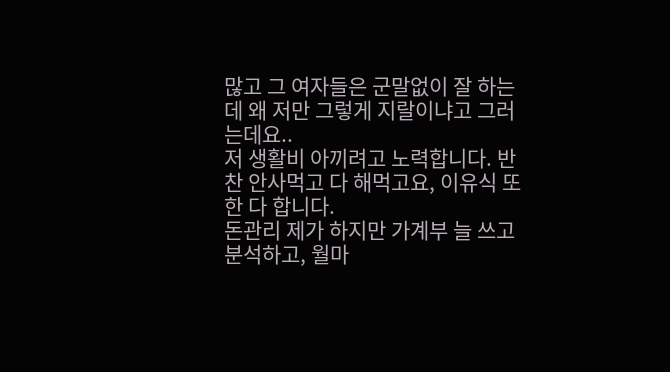많고 그 여자들은 군말없이 잘 하는데 왜 저만 그렇게 지랄이냐고 그러는데요..
저 생활비 아끼려고 노력합니다. 반찬 안사먹고 다 해먹고요, 이유식 또한 다 합니다.
돈관리 제가 하지만 가계부 늘 쓰고 분석하고, 월마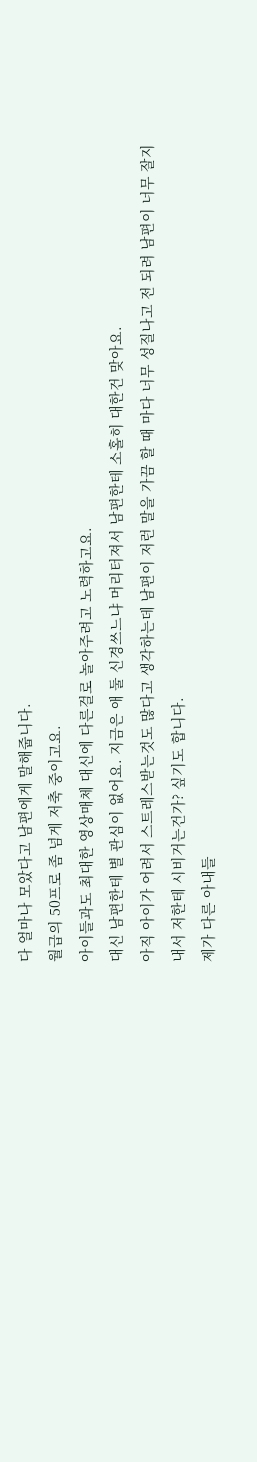다 얼마나 모았다고 남편에게 말해줍니다.
월급의 50프로 좀 넘게 저축 중이고요.
아이들과도 최대한 영상매체 대신에 다른걸로 놀아주려고 노력하고요.
대신 남편한테 별 관심이 없어요. 지금은 애 둘 신경쓰느냐 머리터져서 남편한테 소홀히 대한건 맞아요.
아직 아이가 어려서 스트레스받는것도 많다고 생각하는데 남편이 저런 말을 가끔 할 때 마다 너무 성질나고 전 되려 남편이 너무 잘지내서 저한테 시비거는건가? 싶기도 합니다.
제가 다른 아내들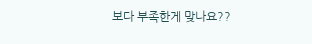보다 부족한게 맞나요??